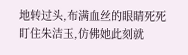地转过头,布满血丝的眼睛死死盯住朱洁玉,仿佛她此刻就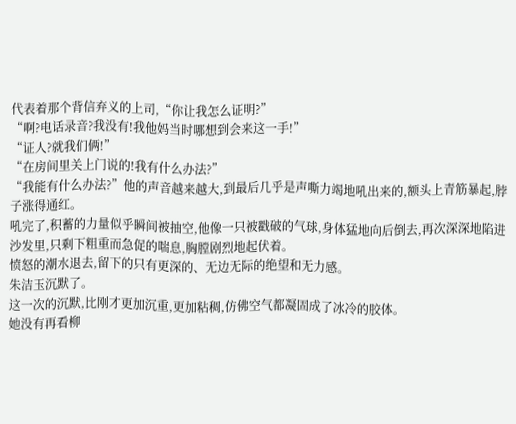代表着那个背信弃义的上司,“你让我怎么证明?”
“啊?电话录音?我没有!我他妈当时哪想到会来这一手!”
“证人?就我们俩!”
“在房间里关上门说的!我有什么办法?”
“我能有什么办法?”他的声音越来越大,到最后几乎是声嘶力竭地吼出来的,额头上青筋暴起,脖子涨得通红。
吼完了,积蓄的力量似乎瞬间被抽空,他像一只被戳破的气球,身体猛地向后倒去,再次深深地陷进沙发里,只剩下粗重而急促的喘息,胸膛剧烈地起伏着。
愤怒的潮水退去,留下的只有更深的、无边无际的绝望和无力感。
朱洁玉沉默了。
这一次的沉默,比刚才更加沉重,更加粘稠,仿佛空气都凝固成了冰冷的胶体。
她没有再看柳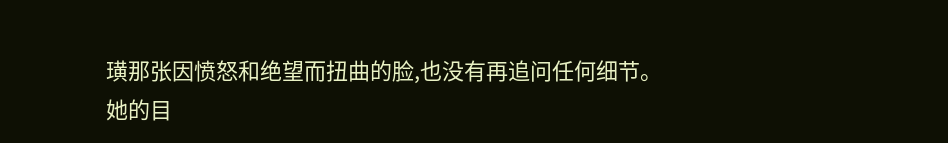璜那张因愤怒和绝望而扭曲的脸,也没有再追问任何细节。
她的目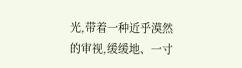光,带着一种近乎漠然的审视,缓缓地、一寸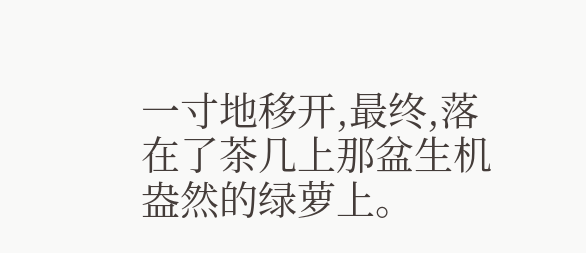一寸地移开,最终,落在了茶几上那盆生机盎然的绿萝上。